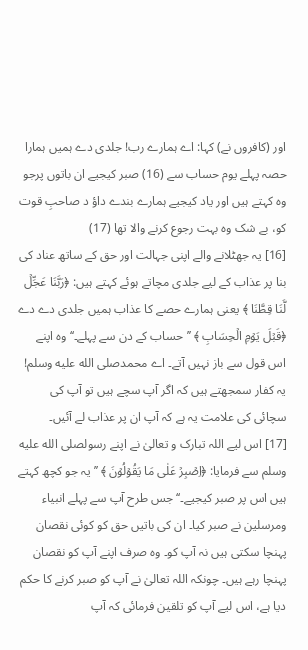اور (کافروں نے) کہا: اے ہمارے رب! جلدی دے ہمیں ہمارا حصہ پہلے یوم حساب سے (16) صبر کیجیے ان باتوں پرجو وہ کہتے ہیں اور یاد کیجیے ہمارے بندے داؤ د صاحبِ قوت کو، بے شک وہ بہت رجوع کرنے والا تھا (17)
[16] یہ جھٹلانے والے اپنی جہالت اور حق کے ساتھ عناد کی بنا پر عذاب کے لیے جلدی مچاتے ہوئے کہتے ہیں: ﴿رَبَّنَا عَجِّلۡ لَّنَا قِطَّنَا ﴾ یعنی ہمارے حصے کا عذاب ہمیں جلدی دے دے ﴿قَبۡلَ يَوۡمِ الۡحِسَابِ ﴾ ’’حساب کے دن سے پہلے۔‘‘ وہ اپنے اس قول سے باز نہیں آتے۔ اے محمدصلى الله عليه وسلم! یہ کفار سمجھتے ہیں کہ اگر آپ سچے ہیں تو آپ کی سچائی کی علامت یہ ہے کہ آپ ان پر عذاب لے آئیں۔
[17] اس لیے اللہ تبارک و تعالیٰ نے اپنے رسولصلى الله عليه وسلم سے فرمایا: ﴿اِصۡبِرۡ عَلٰى مَا يَقُوۡلُوۡنَ ﴾ ’’یہ جو کچھ کہتے ہیں اس پر صبر کیجیے۔‘‘ جس طرح آپ سے پہلے انبیاء ومرسلین نے صبر کیا۔ ان کی باتیں حق کو کوئی نقصان پہنچا سکتی ہیں نہ آپ کو۔ وہ صرف اپنے آپ کو نقصان پہنچا رہے ہیں۔ چونکہ اللہ تعالیٰ نے آپ کو صبر کرنے کا حکم دیا ہے، اس لیے آپ کو تلقین فرمائی کہ آپ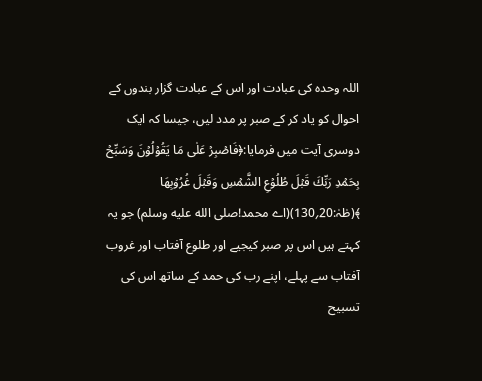اللہ وحدہ کی عبادت اور اس کے عبادت گزار بندوں کے احوال کو یاد کر کے صبر پر مدد لیں، جیسا کہ ایک دوسری آیت میں فرمایا:﴿فَاصۡبِرۡ عَلٰى مَا يَقُوۡلُوۡنَ وَسَبِّحۡ بِحَمۡدِ رَبِّكَ قَبۡلَ طُلُوۡعِ الشَّمۡسِ وَقَبۡلَ غُرُوۡبِهَا ﴾(طٰہٰ:20؍130)(اے محمد!صلى الله عليه وسلم) جو یہ کہتے ہیں اس پر صبر کیجیے اور طلوع آفتاب اور غروب آفتاب سے پہلے، اپنے رب کی حمد کے ساتھ اس کی تسبیح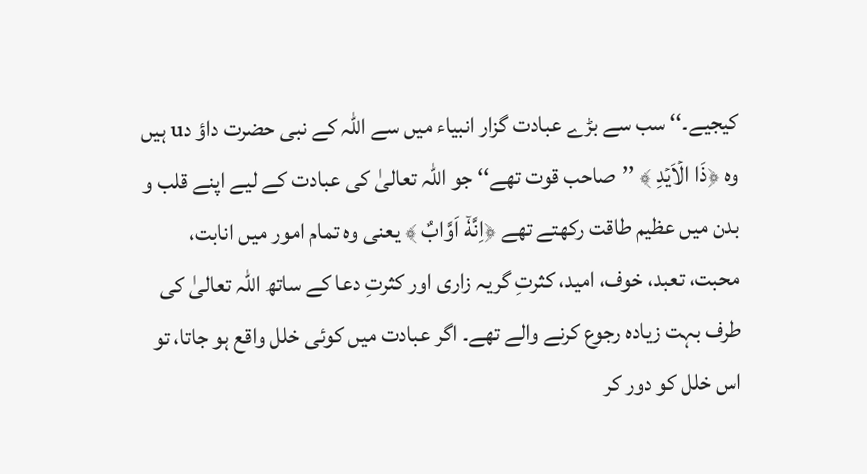کیجیے۔‘‘ سب سے بڑے عبادت گزار انبیاء میں سے اللہ کے نبی حضرت داؤ دu ہیں وہ ﴿ذَا الۡاَيۡدِ ﴾ ’’صاحب قوت تھے‘‘ جو اللہ تعالیٰ کی عبادت کے لیے اپنے قلب و بدن میں عظیم طاقت رکھتے تھے ﴿اِنَّهٗۤ اَوَّابٌ ﴾ یعنی وہ تمام امور میں انابت، محبت، تعبد، خوف، امید، کثرتِ گریہ زاری اور کثرتِ دعا کے ساتھ اللہ تعالیٰ کی طرف بہت زیادہ رجوع کرنے والے تھے۔ اگر عبادت میں کوئی خلل واقع ہو جاتا، تو اس خلل کو دور کر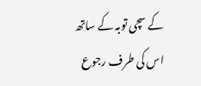کے سچی توبہ کے ساتھ اس کی طرف رجوع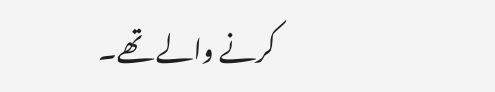کرنے والے تھے۔